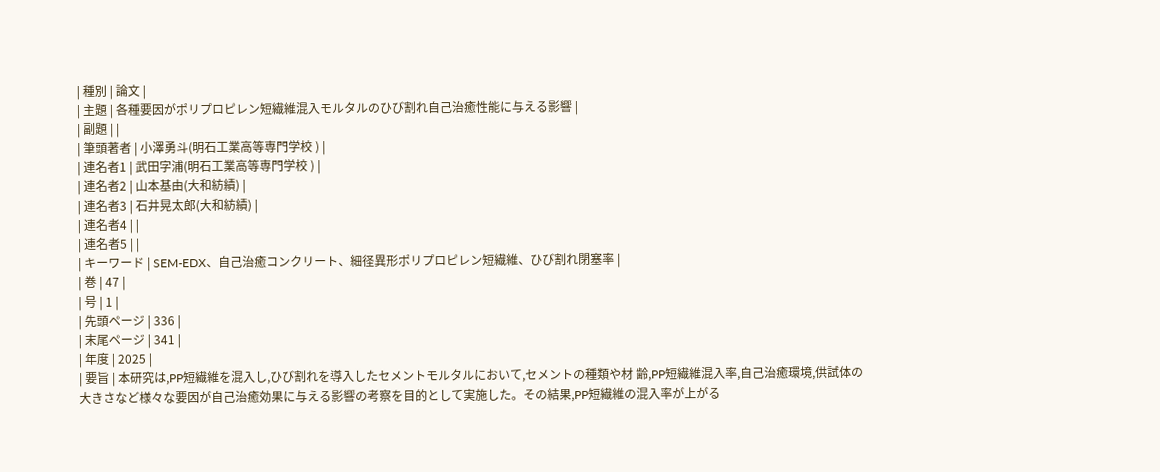| 種別 | 論文 |
| 主題 | 各種要因がポリプロピレン短繊維混入モルタルのひび割れ自己治癒性能に与える影響 |
| 副題 | |
| 筆頭著者 | 小澤勇斗(明石工業高等専門学校 ) |
| 連名者1 | 武田字浦(明石工業高等専門学校 ) |
| 連名者2 | 山本基由(大和紡績) |
| 連名者3 | 石井晃太郎(大和紡績) |
| 連名者4 | |
| 連名者5 | |
| キーワード | SEM-EDX、自己治癒コンクリート、細径異形ポリプロピレン短繊維、ひび割れ閉塞率 |
| 巻 | 47 |
| 号 | 1 |
| 先頭ページ | 336 |
| 末尾ページ | 341 |
| 年度 | 2025 |
| 要旨 | 本研究は,PP短繊維を混入し,ひび割れを導入したセメントモルタルにおいて,セメントの種類や材 齢,PP短繊維混入率,自己治癒環境,供試体の大きさなど様々な要因が自己治癒効果に与える影響の考察を目的として実施した。その結果,PP短繊維の混入率が上がる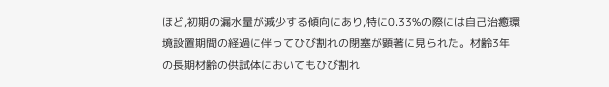ほど,初期の漏水量が減少する傾向にあり,特に0.33%の際には自己治癒環境設置期間の経過に伴ってひび割れの閉塞が顕著に見られた。材齢3年の長期材齢の供試体においてもひび割れ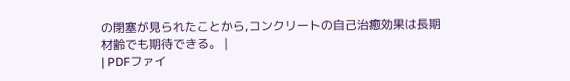の閉塞が見られたことから,コンクリートの自己治癒効果は長期材齢でも期待できる。 |
| PDFファイ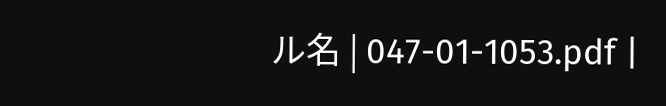ル名 | 047-01-1053.pdf |